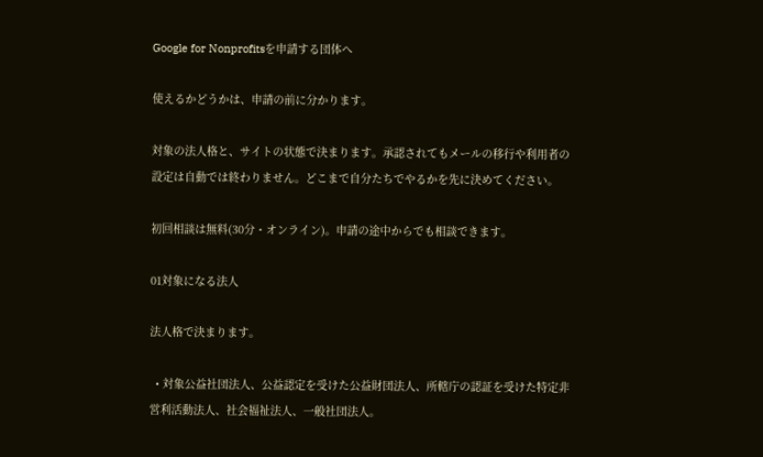Google for Nonprofitsを申請する団体へ

使えるかどうかは、申請の前に分かります。

対象の法人格と、サイトの状態で決まります。承認されてもメールの移行や利用者の設定は自動では終わりません。どこまで自分たちでやるかを先に決めてください。

初回相談は無料(30分・オンライン)。申請の途中からでも相談できます。

01対象になる法人

法人格で決まります。

  • 対象公益社団法人、公益認定を受けた公益財団法人、所轄庁の認証を受けた特定非営利活動法人、社会福祉法人、一般社団法人。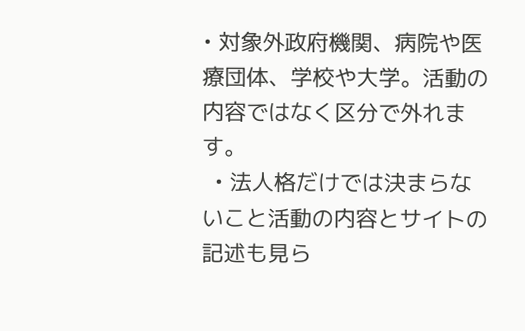• 対象外政府機関、病院や医療団体、学校や大学。活動の内容ではなく区分で外れます。
  • 法人格だけでは決まらないこと活動の内容とサイトの記述も見ら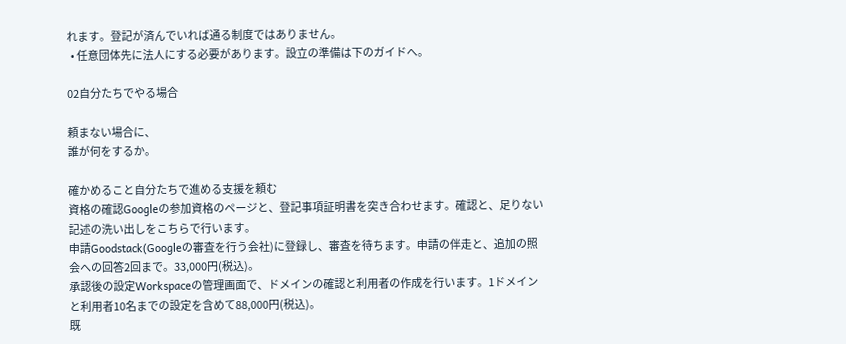れます。登記が済んでいれば通る制度ではありません。
  • 任意団体先に法人にする必要があります。設立の準備は下のガイドへ。

02自分たちでやる場合

頼まない場合に、
誰が何をするか。

確かめること自分たちで進める支援を頼む
資格の確認Googleの参加資格のページと、登記事項証明書を突き合わせます。確認と、足りない記述の洗い出しをこちらで行います。
申請Goodstack(Googleの審査を行う会社)に登録し、審査を待ちます。申請の伴走と、追加の照会への回答2回まで。33,000円(税込)。
承認後の設定Workspaceの管理画面で、ドメインの確認と利用者の作成を行います。1ドメインと利用者10名までの設定を含めて88,000円(税込)。
既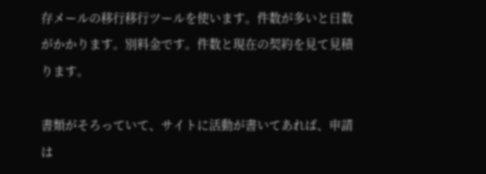存メールの移行移行ツールを使います。件数が多いと日数がかかります。別料金です。件数と現在の契約を見て見積ります。

書類がそろっていて、サイトに活動が書いてあれば、申請は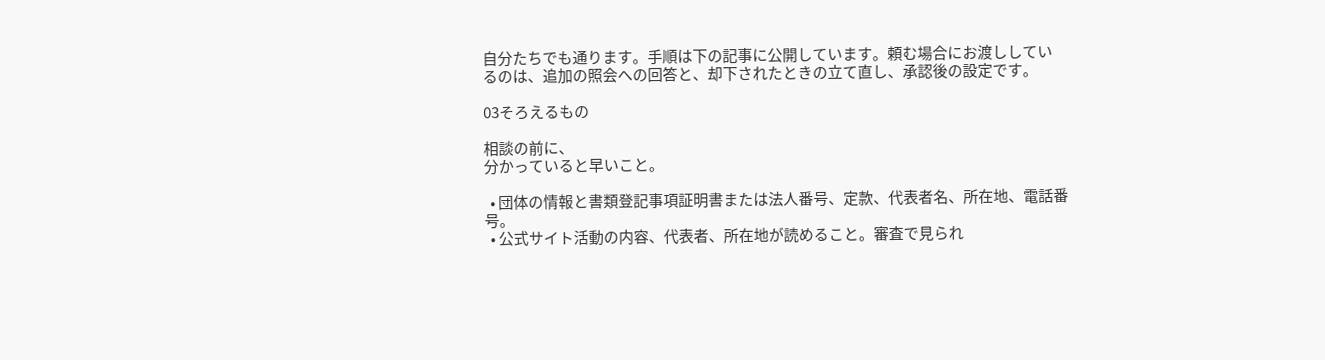自分たちでも通ります。手順は下の記事に公開しています。頼む場合にお渡ししているのは、追加の照会への回答と、却下されたときの立て直し、承認後の設定です。

03そろえるもの

相談の前に、
分かっていると早いこと。

  • 団体の情報と書類登記事項証明書または法人番号、定款、代表者名、所在地、電話番号。
  • 公式サイト活動の内容、代表者、所在地が読めること。審査で見られ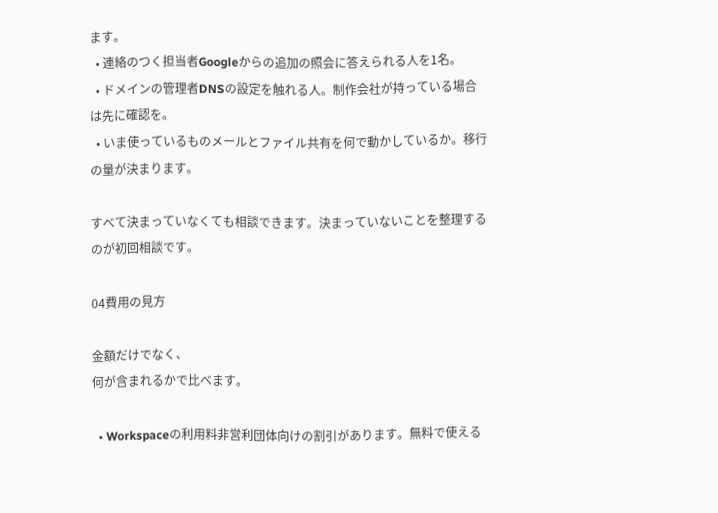ます。
  • 連絡のつく担当者Googleからの追加の照会に答えられる人を1名。
  • ドメインの管理者DNSの設定を触れる人。制作会社が持っている場合は先に確認を。
  • いま使っているものメールとファイル共有を何で動かしているか。移行の量が決まります。

すべて決まっていなくても相談できます。決まっていないことを整理するのが初回相談です。

04費用の見方

金額だけでなく、
何が含まれるかで比べます。

  • Workspaceの利用料非営利団体向けの割引があります。無料で使える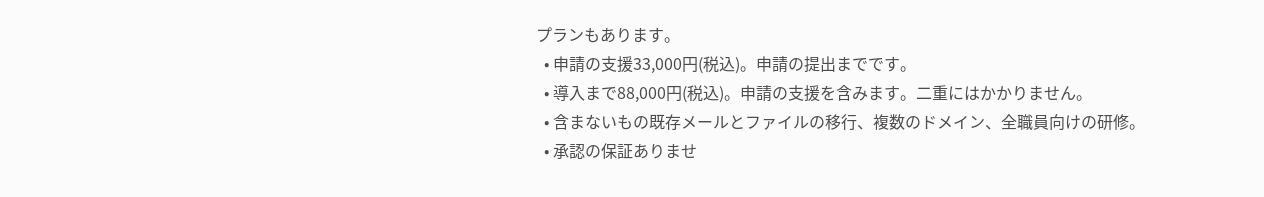プランもあります。
  • 申請の支援33,000円(税込)。申請の提出までです。
  • 導入まで88,000円(税込)。申請の支援を含みます。二重にはかかりません。
  • 含まないもの既存メールとファイルの移行、複数のドメイン、全職員向けの研修。
  • 承認の保証ありませ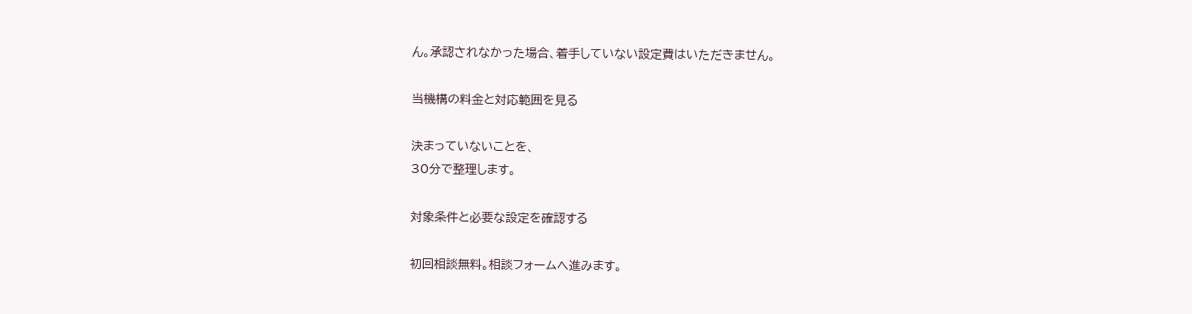ん。承認されなかった場合、着手していない設定費はいただきません。

当機構の料金と対応範囲を見る

決まっていないことを、
30分で整理します。

対象条件と必要な設定を確認する

初回相談無料。相談フォームへ進みます。